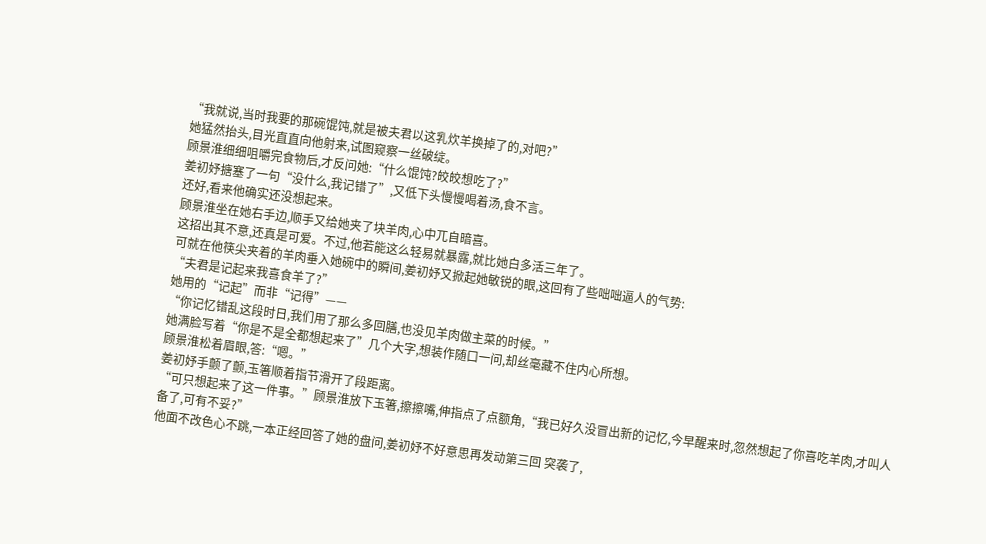“我就说,当时我要的那碗馄饨,就是被夫君以这乳炊羊换掉了的,对吧?”
她猛然抬头,目光直直向他射来,试图窥察一丝破绽。
顾景淮细细咀嚼完食物后,才反问她:“什么馄饨?皎皎想吃了?”
姜初妤搪塞了一句“没什么,我记错了”,又低下头慢慢喝着汤,食不言。
还好,看来他确实还没想起来。
顾景淮坐在她右手边,顺手又给她夹了块羊肉,心中兀自暗喜。
这招出其不意,还真是可爱。不过,他若能这么轻易就暴露,就比她白多活三年了。
可就在他筷尖夹着的羊肉垂入她碗中的瞬间,姜初妤又掀起她敏锐的眼,这回有了些咄咄逼人的气势:
“夫君是记起来我喜食羊了?”
她用的“记起”而非“记得”——
“你记忆错乱这段时日,我们用了那么多回膳,也没见羊肉做主菜的时候。”
她满脸写着“你是不是全都想起来了”几个大字,想装作随口一问,却丝毫藏不住内心所想。
顾景淮松着眉眼,答:“嗯。”
姜初妤手颤了颤,玉箸顺着指节滑开了段距离。
“可只想起来了这一件事。”顾景淮放下玉箸,擦擦嘴,伸指点了点额角,“我已好久没冒出新的记忆,今早醒来时,忽然想起了你喜吃羊肉,才叫人备了,可有不妥?”
他面不改色心不跳,一本正经回答了她的盘问,姜初妤不好意思再发动第三回 突袭了,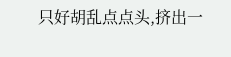只好胡乱点点头,挤出一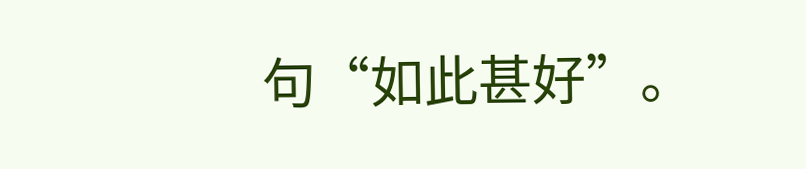句“如此甚好”。